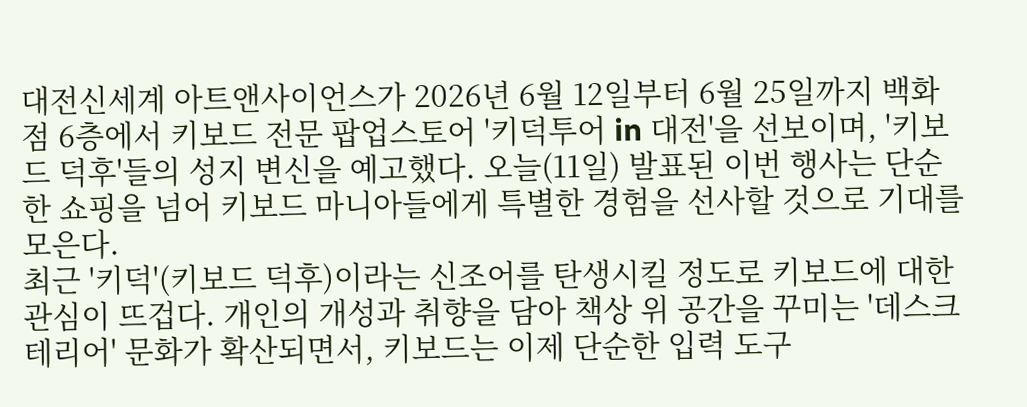대전신세계 아트앤사이언스가 2026년 6월 12일부터 6월 25일까지 백화점 6층에서 키보드 전문 팝업스토어 '키덕투어 in 대전'을 선보이며, '키보드 덕후'들의 성지 변신을 예고했다. 오늘(11일) 발표된 이번 행사는 단순한 쇼핑을 넘어 키보드 마니아들에게 특별한 경험을 선사할 것으로 기대를 모은다.
최근 '키덕'(키보드 덕후)이라는 신조어를 탄생시킬 정도로 키보드에 대한 관심이 뜨겁다. 개인의 개성과 취향을 담아 책상 위 공간을 꾸미는 '데스크테리어' 문화가 확산되면서, 키보드는 이제 단순한 입력 도구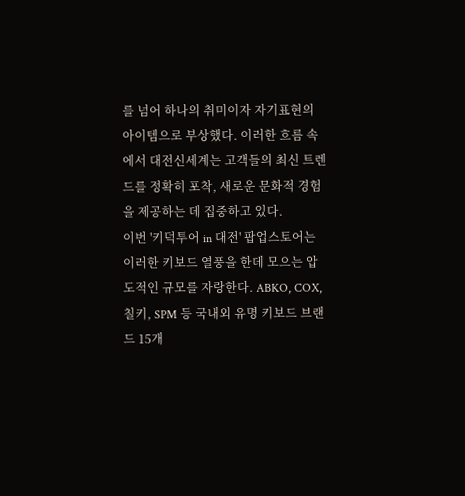를 넘어 하나의 취미이자 자기표현의 아이템으로 부상했다. 이러한 흐름 속에서 대전신세계는 고객들의 최신 트렌드를 정확히 포착, 새로운 문화적 경험을 제공하는 데 집중하고 있다.
이번 '키덕투어 in 대전' 팝업스토어는 이러한 키보드 열풍을 한데 모으는 압도적인 규모를 자랑한다. ABKO, COX, 칠키, SPM 등 국내외 유명 키보드 브랜드 15개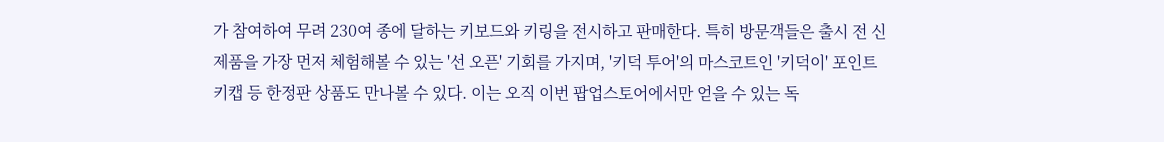가 참여하여 무려 230여 종에 달하는 키보드와 키링을 전시하고 판매한다. 특히 방문객들은 출시 전 신제품을 가장 먼저 체험해볼 수 있는 '선 오픈' 기회를 가지며, '키덕 투어'의 마스코트인 '키덕이' 포인트 키캡 등 한정판 상품도 만나볼 수 있다. 이는 오직 이번 팝업스토어에서만 얻을 수 있는 독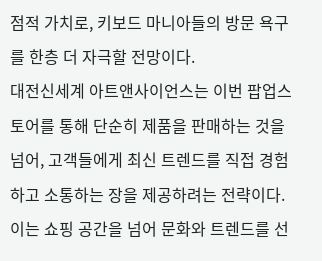점적 가치로, 키보드 마니아들의 방문 욕구를 한층 더 자극할 전망이다.
대전신세계 아트앤사이언스는 이번 팝업스토어를 통해 단순히 제품을 판매하는 것을 넘어, 고객들에게 최신 트렌드를 직접 경험하고 소통하는 장을 제공하려는 전략이다. 이는 쇼핑 공간을 넘어 문화와 트렌드를 선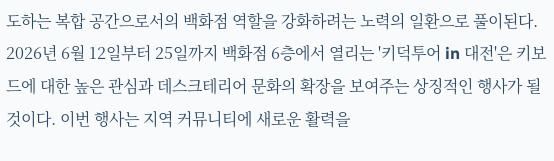도하는 복합 공간으로서의 백화점 역할을 강화하려는 노력의 일환으로 풀이된다. 2026년 6월 12일부터 25일까지 백화점 6층에서 열리는 '키덕투어 in 대전'은 키보드에 대한 높은 관심과 데스크테리어 문화의 확장을 보여주는 상징적인 행사가 될 것이다. 이번 행사는 지역 커뮤니티에 새로운 활력을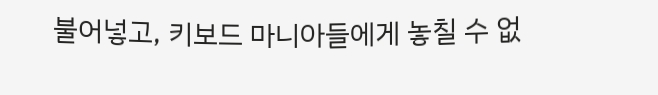불어넣고, 키보드 마니아들에게 놓칠 수 없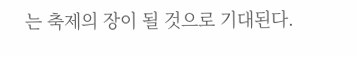는 축제의 장이 될 것으로 기대된다.